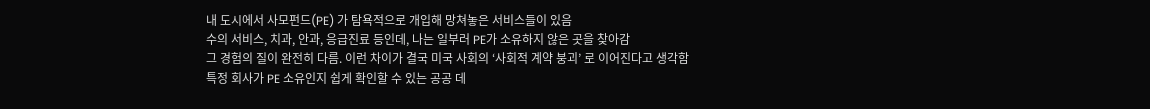내 도시에서 사모펀드(PE) 가 탐욕적으로 개입해 망쳐놓은 서비스들이 있음
수의 서비스, 치과, 안과, 응급진료 등인데, 나는 일부러 PE가 소유하지 않은 곳을 찾아감
그 경험의 질이 완전히 다름. 이런 차이가 결국 미국 사회의 ‘사회적 계약 붕괴’ 로 이어진다고 생각함
특정 회사가 PE 소유인지 쉽게 확인할 수 있는 공공 데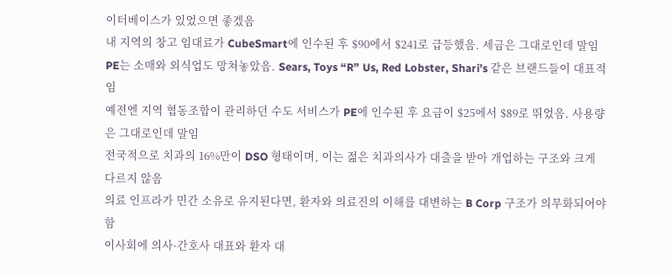이터베이스가 있었으면 좋겠음
내 지역의 창고 임대료가 CubeSmart에 인수된 후 $90에서 $241로 급등했음. 세금은 그대로인데 말임
PE는 소매와 외식업도 망쳐놓았음. Sears, Toys “R” Us, Red Lobster, Shari’s 같은 브랜드들이 대표적임
예전엔 지역 협동조합이 관리하던 수도 서비스가 PE에 인수된 후 요금이 $25에서 $89로 뛰었음. 사용량은 그대로인데 말임
전국적으로 치과의 16%만이 DSO 형태이며, 이는 젊은 치과의사가 대출을 받아 개업하는 구조와 크게 다르지 않음
의료 인프라가 민간 소유로 유지된다면, 환자와 의료진의 이해를 대변하는 B Corp 구조가 의무화되어야 함
이사회에 의사·간호사 대표와 환자 대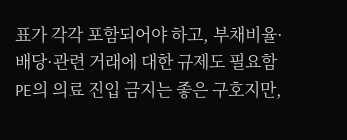표가 각각 포함되어야 하고, 부채비율·배당·관련 거래에 대한 규제도 필요함
PE의 의료 진입 금지는 좋은 구호지만,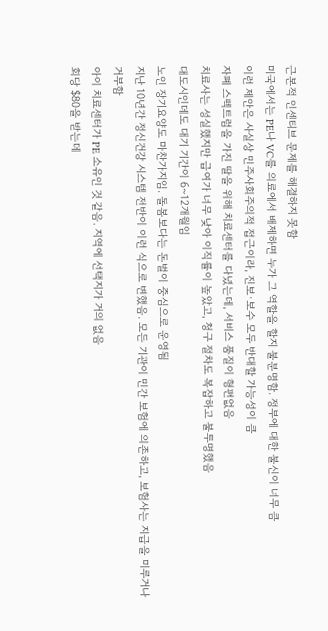근본적 인센티브 문제를 해결하지 못함
미국에서는 PE나 VC를 의료에서 배제하면 누가 그 역할을 할지 불분명함. 정부에 대한 불신이 너무 큼
이런 제안은 사실상 민주사회주의적 접근이라, 진보·보수 모두 반대할 가능성이 큼
자폐 스펙트럼을 가진 딸을 위해 치료센터를 다녔는데, 서비스 품질이 형편없음
치료사는 성실했지만 급여가 너무 낮아 이직률이 높았고, 청구 절차도 복잡하고 불투명했음
대도시인데도 대기 기간이 6~12개월임
노인 장기요양도 마찬가지임. 돌봄보다는 돈벌이 중심으로 운영됨
지난 10년간 정신건강 시스템 전반이 이런 식으로 변했음. 모든 기관이 민간 보험에 의존하고, 보험사는 지급을 미루거나 거부함
아이 치료센터가 PE 소유인 것 같음. 지역에 선택지가 거의 없음
회당 $80을 받는데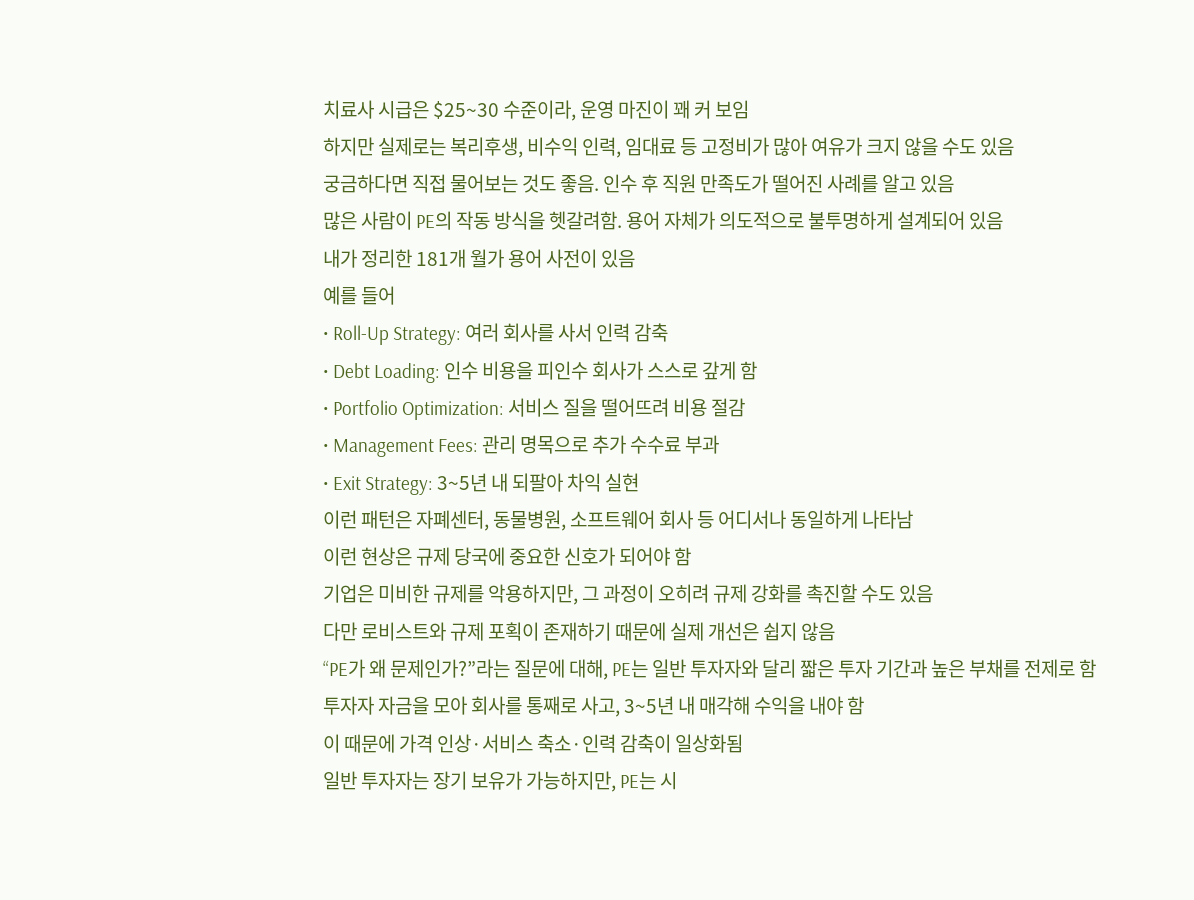치료사 시급은 $25~30 수준이라, 운영 마진이 꽤 커 보임
하지만 실제로는 복리후생, 비수익 인력, 임대료 등 고정비가 많아 여유가 크지 않을 수도 있음
궁금하다면 직접 물어보는 것도 좋음. 인수 후 직원 만족도가 떨어진 사례를 알고 있음
많은 사람이 PE의 작동 방식을 헷갈려함. 용어 자체가 의도적으로 불투명하게 설계되어 있음
내가 정리한 181개 월가 용어 사전이 있음
예를 들어
• Roll-Up Strategy: 여러 회사를 사서 인력 감축
• Debt Loading: 인수 비용을 피인수 회사가 스스로 갚게 함
• Portfolio Optimization: 서비스 질을 떨어뜨려 비용 절감
• Management Fees: 관리 명목으로 추가 수수료 부과
• Exit Strategy: 3~5년 내 되팔아 차익 실현
이런 패턴은 자폐센터, 동물병원, 소프트웨어 회사 등 어디서나 동일하게 나타남
이런 현상은 규제 당국에 중요한 신호가 되어야 함
기업은 미비한 규제를 악용하지만, 그 과정이 오히려 규제 강화를 촉진할 수도 있음
다만 로비스트와 규제 포획이 존재하기 때문에 실제 개선은 쉽지 않음
“PE가 왜 문제인가?”라는 질문에 대해, PE는 일반 투자자와 달리 짧은 투자 기간과 높은 부채를 전제로 함
투자자 자금을 모아 회사를 통째로 사고, 3~5년 내 매각해 수익을 내야 함
이 때문에 가격 인상·서비스 축소·인력 감축이 일상화됨
일반 투자자는 장기 보유가 가능하지만, PE는 시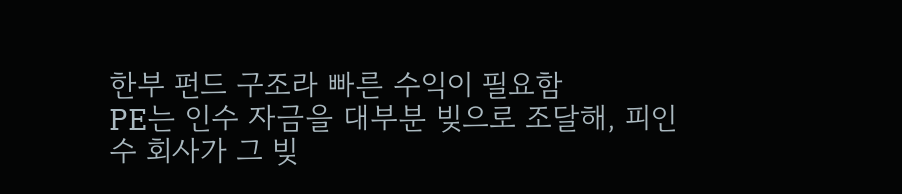한부 펀드 구조라 빠른 수익이 필요함
PE는 인수 자금을 대부분 빚으로 조달해, 피인수 회사가 그 빚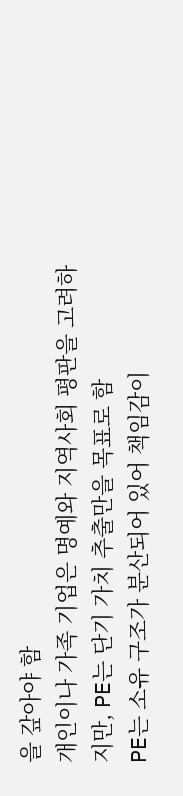을 갚아야 함
개인이나 가족 기업은 명예와 지역사회 평판을 고려하지만, PE는 단기 가치 추출만을 목표로 함
PE는 소유 구조가 분산되어 있어 책임감이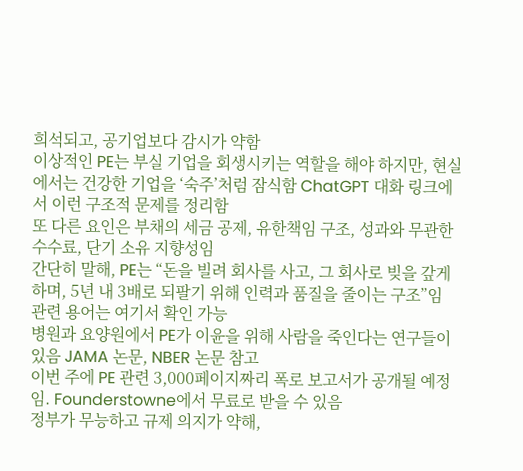희석되고, 공기업보다 감시가 약함
이상적인 PE는 부실 기업을 회생시키는 역할을 해야 하지만, 현실에서는 건강한 기업을 ‘숙주’처럼 잠식함 ChatGPT 대화 링크에서 이런 구조적 문제를 정리함
또 다른 요인은 부채의 세금 공제, 유한책임 구조, 성과와 무관한 수수료, 단기 소유 지향성임
간단히 말해, PE는 “돈을 빌려 회사를 사고, 그 회사로 빚을 갚게 하며, 5년 내 3배로 되팔기 위해 인력과 품질을 줄이는 구조”임
관련 용어는 여기서 확인 가능
병원과 요양원에서 PE가 이윤을 위해 사람을 죽인다는 연구들이 있음 JAMA 논문, NBER 논문 참고
이번 주에 PE 관련 3,000페이지짜리 폭로 보고서가 공개될 예정임. Founderstowne에서 무료로 받을 수 있음
정부가 무능하고 규제 의지가 약해,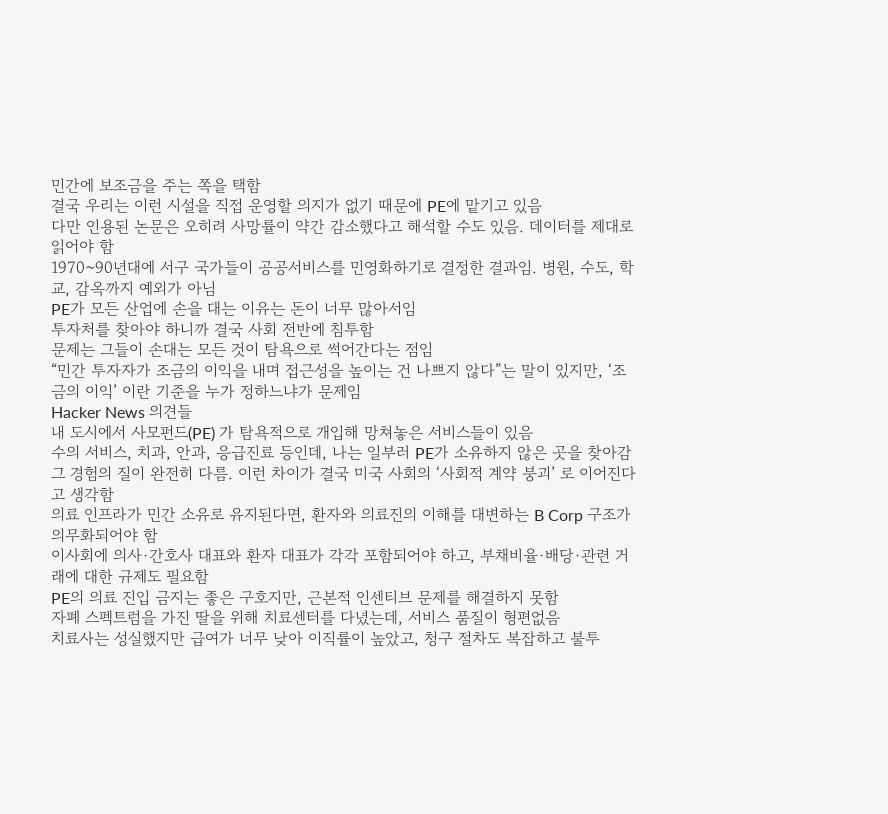민간에 보조금을 주는 쪽을 택함
결국 우리는 이런 시설을 직접 운영할 의지가 없기 때문에 PE에 맡기고 있음
다만 인용된 논문은 오히려 사망률이 약간 감소했다고 해석할 수도 있음. 데이터를 제대로 읽어야 함
1970~90년대에 서구 국가들이 공공서비스를 민영화하기로 결정한 결과임. 병원, 수도, 학교, 감옥까지 예외가 아님
PE가 모든 산업에 손을 대는 이유는 돈이 너무 많아서임
투자처를 찾아야 하니까 결국 사회 전반에 침투함
문제는 그들이 손대는 모든 것이 탐욕으로 썩어간다는 점임
“민간 투자자가 조금의 이익을 내며 접근성을 높이는 건 나쁘지 않다”는 말이 있지만, ‘조금의 이익’ 이란 기준을 누가 정하느냐가 문제임
Hacker News 의견들
내 도시에서 사모펀드(PE) 가 탐욕적으로 개입해 망쳐놓은 서비스들이 있음
수의 서비스, 치과, 안과, 응급진료 등인데, 나는 일부러 PE가 소유하지 않은 곳을 찾아감
그 경험의 질이 완전히 다름. 이런 차이가 결국 미국 사회의 ‘사회적 계약 붕괴’ 로 이어진다고 생각함
의료 인프라가 민간 소유로 유지된다면, 환자와 의료진의 이해를 대변하는 B Corp 구조가 의무화되어야 함
이사회에 의사·간호사 대표와 환자 대표가 각각 포함되어야 하고, 부채비율·배당·관련 거래에 대한 규제도 필요함
PE의 의료 진입 금지는 좋은 구호지만, 근본적 인센티브 문제를 해결하지 못함
자폐 스펙트럼을 가진 딸을 위해 치료센터를 다녔는데, 서비스 품질이 형편없음
치료사는 성실했지만 급여가 너무 낮아 이직률이 높았고, 청구 절차도 복잡하고 불투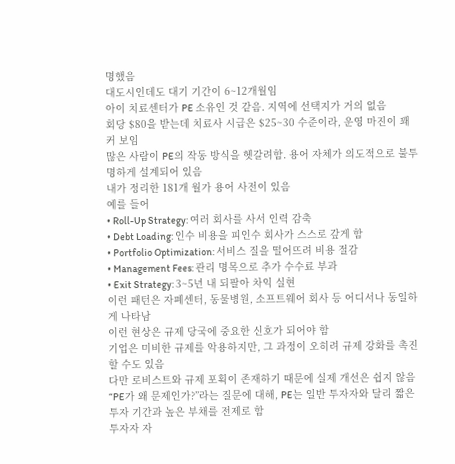명했음
대도시인데도 대기 기간이 6~12개월임
아이 치료센터가 PE 소유인 것 같음. 지역에 선택지가 거의 없음
회당 $80을 받는데 치료사 시급은 $25~30 수준이라, 운영 마진이 꽤 커 보임
많은 사람이 PE의 작동 방식을 헷갈려함. 용어 자체가 의도적으로 불투명하게 설계되어 있음
내가 정리한 181개 월가 용어 사전이 있음
예를 들어
• Roll-Up Strategy: 여러 회사를 사서 인력 감축
• Debt Loading: 인수 비용을 피인수 회사가 스스로 갚게 함
• Portfolio Optimization: 서비스 질을 떨어뜨려 비용 절감
• Management Fees: 관리 명목으로 추가 수수료 부과
• Exit Strategy: 3~5년 내 되팔아 차익 실현
이런 패턴은 자폐센터, 동물병원, 소프트웨어 회사 등 어디서나 동일하게 나타남
이런 현상은 규제 당국에 중요한 신호가 되어야 함
기업은 미비한 규제를 악용하지만, 그 과정이 오히려 규제 강화를 촉진할 수도 있음
다만 로비스트와 규제 포획이 존재하기 때문에 실제 개선은 쉽지 않음
“PE가 왜 문제인가?”라는 질문에 대해, PE는 일반 투자자와 달리 짧은 투자 기간과 높은 부채를 전제로 함
투자자 자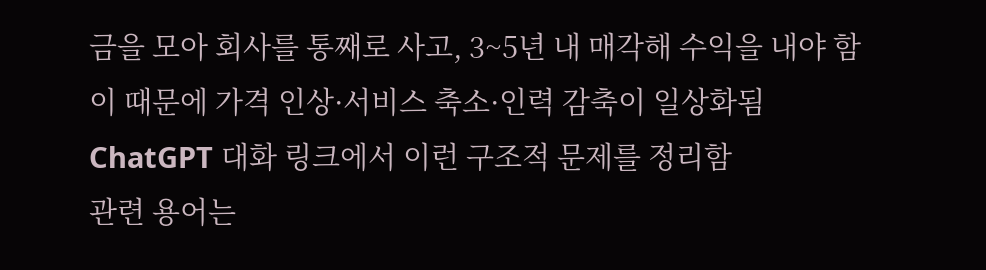금을 모아 회사를 통째로 사고, 3~5년 내 매각해 수익을 내야 함
이 때문에 가격 인상·서비스 축소·인력 감축이 일상화됨
ChatGPT 대화 링크에서 이런 구조적 문제를 정리함
관련 용어는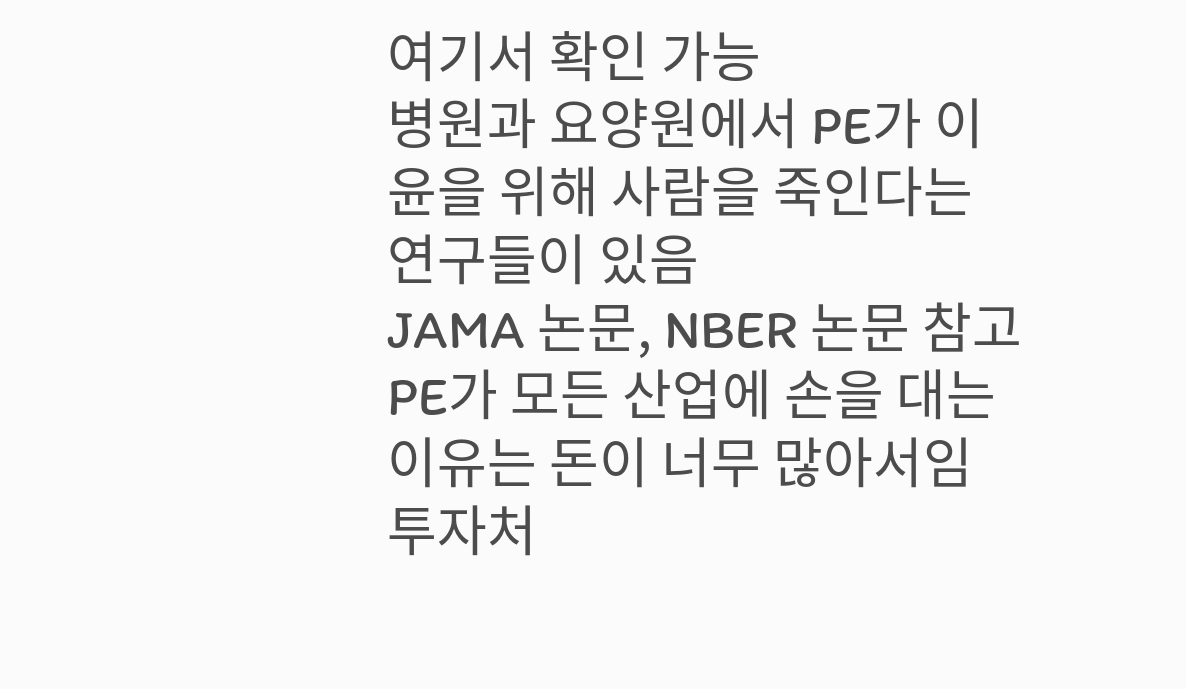여기서 확인 가능
병원과 요양원에서 PE가 이윤을 위해 사람을 죽인다는 연구들이 있음
JAMA 논문, NBER 논문 참고
PE가 모든 산업에 손을 대는 이유는 돈이 너무 많아서임
투자처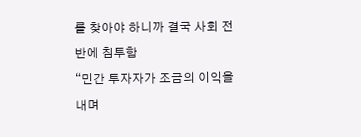를 찾아야 하니까 결국 사회 전반에 침투함
“민간 투자자가 조금의 이익을 내며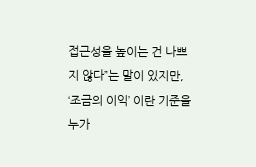접근성을 높이는 건 나쁘지 않다”는 말이 있지만,
‘조금의 이익’ 이란 기준을 누가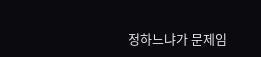정하느냐가 문제임